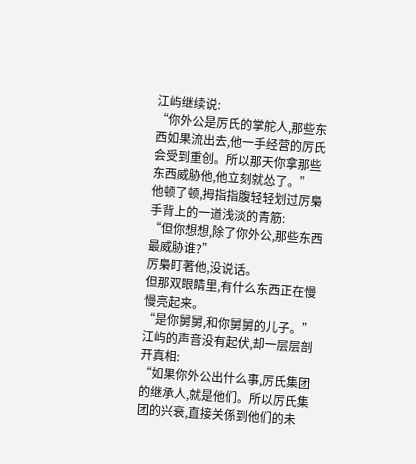江屿继续说:
“你外公是厉氏的掌舵人,那些东西如果流出去,他一手经营的厉氏会受到重创。所以那天你拿那些东西威胁他,他立刻就怂了。”
他顿了顿,拇指指腹轻轻划过厉梟手背上的一道浅淡的青筋:
“但你想想,除了你外公,那些东西最威胁谁?”
厉梟盯著他,没说话。
但那双眼睛里,有什么东西正在慢慢亮起来。
“是你舅舅,和你舅舅的儿子。”
江屿的声音没有起伏,却一层层剖开真相:
“如果你外公出什么事,厉氏集团的继承人,就是他们。所以厉氏集团的兴衰,直接关係到他们的未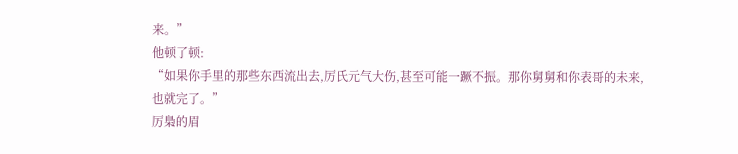来。”
他顿了顿:
“如果你手里的那些东西流出去,厉氏元气大伤,甚至可能一蹶不振。那你舅舅和你表哥的未来,也就完了。”
厉梟的眉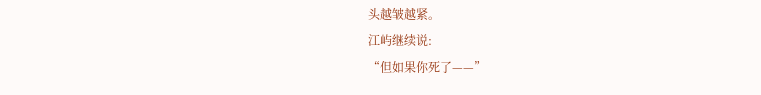头越皱越紧。
江屿继续说:
“但如果你死了——”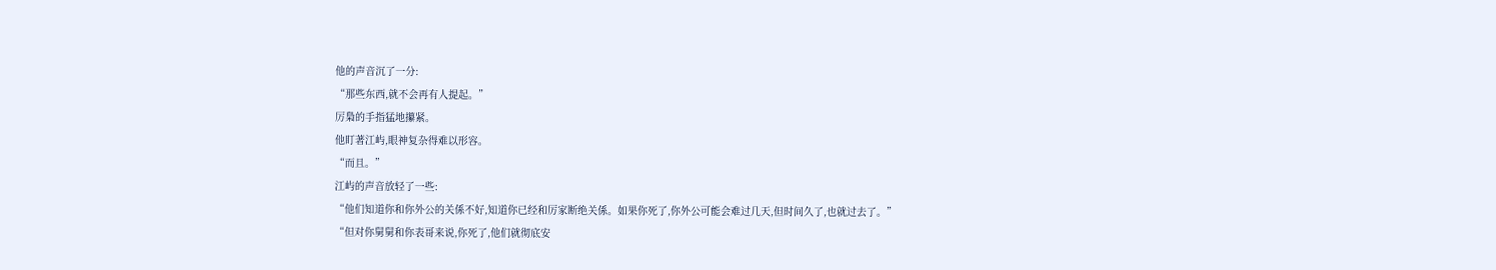他的声音沉了一分:
“那些东西,就不会再有人提起。”
厉梟的手指猛地攥紧。
他盯著江屿,眼神复杂得难以形容。
“而且。”
江屿的声音放轻了一些:
“他们知道你和你外公的关係不好,知道你已经和厉家断绝关係。如果你死了,你外公可能会难过几天,但时间久了,也就过去了。”
“但对你舅舅和你表哥来说,你死了,他们就彻底安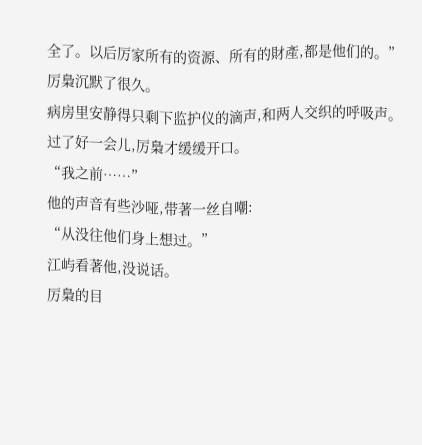全了。以后厉家所有的资源、所有的財產,都是他们的。”
厉梟沉默了很久。
病房里安静得只剩下监护仪的滴声,和两人交织的呼吸声。
过了好一会儿,厉梟才缓缓开口。
“我之前……”
他的声音有些沙哑,带著一丝自嘲:
“从没往他们身上想过。”
江屿看著他,没说话。
厉梟的目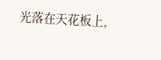光落在天花板上,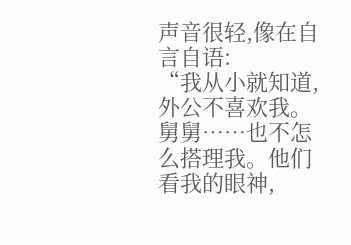声音很轻,像在自言自语:
“我从小就知道,外公不喜欢我。舅舅……也不怎么搭理我。他们看我的眼神,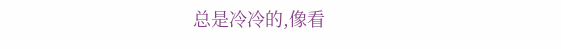总是冷冷的,像看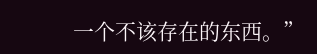一个不该存在的东西。”